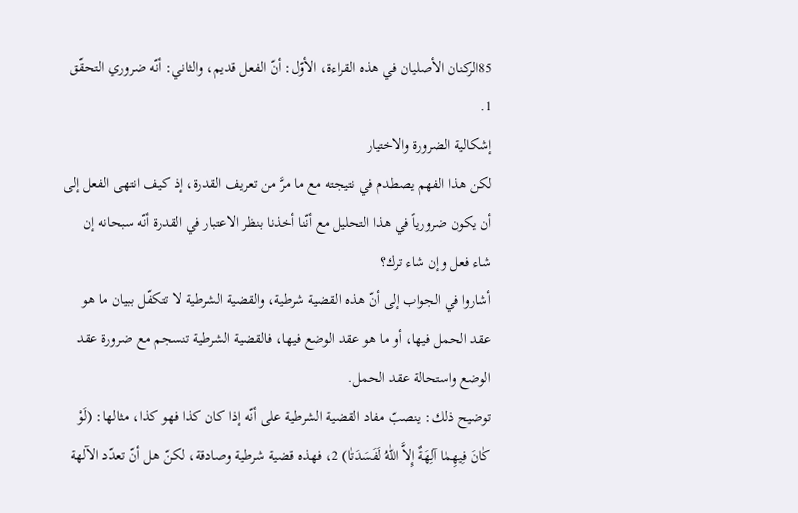85الركنان الأصليان في هذه القراءة، الأوّل: أنّ الفعل قديم، والثاني: أنّه ضروري التحقّق 1.
إشكالية الضرورة والاختيار
لكن هذا الفهم يصطدم في نتيجته مع ما مرَّ من تعريف القدرة، إذ كيف انتهى الفعل إلى أن يكون ضرورياً في هذا التحليل مع أنّنا أخذنا بنظر الاعتبار في القدرة أنّه سبحانه إن شاء فعل وإن شاء ترك؟
أشاروا في الجواب إلى أنّ هذه القضية شرطية، والقضية الشرطية لا تتكفّل ببيان ما هو عقد الحمل فيها، أو ما هو عقد الوضع فيها، فالقضية الشرطية تنسجم مع ضرورة عقد الوضع واستحالة عقد الحمل.
توضيح ذلك: ينصبّ مفاد القضية الشرطية على أنّه إذا كان كذا فهو كذا، مثالها: (لَوْ كٰانَ فِيهِمٰا آلِهَةٌ إِلاَّ اللّٰهُ لَفَسَدَتٰا) 2، فهذه قضية شرطية وصادقة، لكنّ هل أنّ تعدّد الآلهة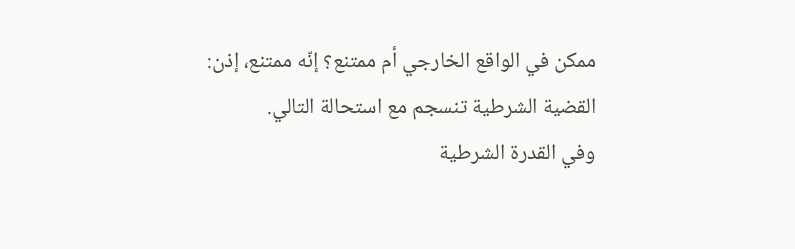ممكن في الواقع الخارجي أم ممتنع؟ إنّه ممتنع، إذن: القضية الشرطية تنسجم مع استحالة التالي.
وفي القدرة الشرطية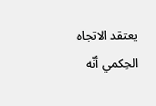يعتقد الاتجاه الحِكمي أنّه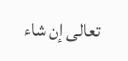تعالى إن شاء